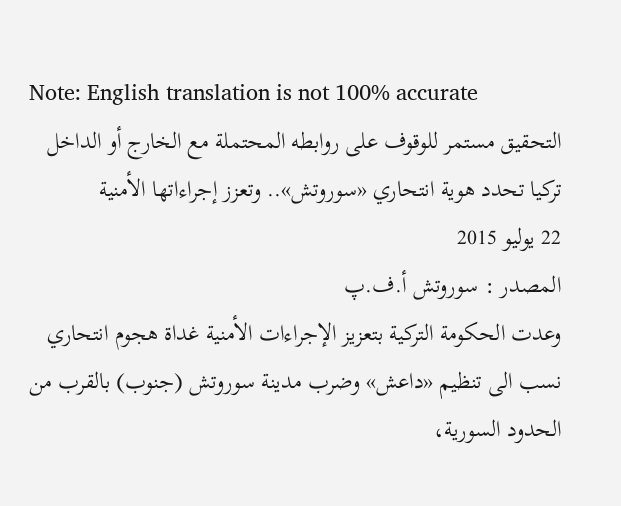Note: English translation is not 100% accurate
التحقيق مستمر للوقوف على روابطه المحتملة مع الخارج أو الداخل
تركيا تحدد هوية انتحاري «سوروتش».. وتعزز إجراءاتها الأمنية
22 يوليو 2015
المصدر : سوروتش أ.ف.پ
وعدت الحكومة التركية بتعزيز الإجراءات الأمنية غداة هجوم انتحاري نسب الى تنظيم «داعش» وضرب مدينة سوروتش (جنوب) بالقرب من الحدود السورية،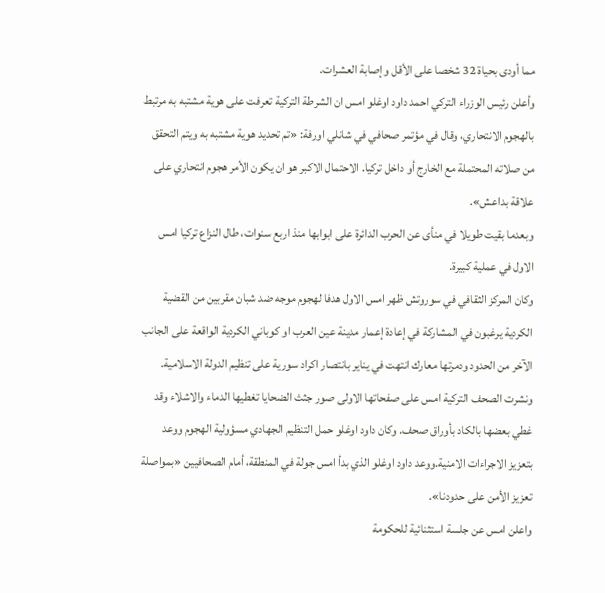مما أودى بحياة 32 شخصا على الأقل وإصابة العشرات.
وأعلن رئيس الوزراء التركي احمد داود اوغلو امس ان الشرطة التركية تعرفت على هوية مشتبه به مرتبط بالهجوم الانتحاري، وقال في مؤتمر صحافي في شانلي اورفة: «تم تحديد هوية مشتبه به ويتم التحقق من صلاته المحتملة مع الخارج أو داخل تركيا. الاحتمال الاكبر هو ان يكون الأمر هجوم انتحاري على علاقة بداعش».
وبعدما بقيت طويلا في منأى عن الحرب الدائرة على ابوابها منذ اربع سنوات، طال النزاع تركيا امس الاول في عملية كبيرة.
وكان المركز الثقافي في سوروتش ظهر امس الاول هدفا لهجوم موجه ضد شبان مقربين من القضية الكردية يرغبون في المشاركة في إعادة إعمار مدينة عين العرب او كوباني الكردية الواقعة على الجانب الآخر من الحدود ودمرتها معارك انتهت في يناير بانتصار اكراد سورية على تنظيم الدولة الاسلامية.
ونشرت الصحف التركية امس على صفحاتها الاولى صور جثث الضحايا تغطيها الدماء والاشلاء وقد غطي بعضها بالكاد بأوراق صحف. وكان داود اوغلو حمل التنظيم الجهادي مسؤولية الهجوم ووعد بتعزيز الاجراءات الامنية.ووعد داود اوغلو الذي بدأ امس جولة في المنطقة، أمام الصحافيين «بمواصلة تعزيز الأمن على حدودنا».
واعلن امس عن جلسة استثنائية للحكومة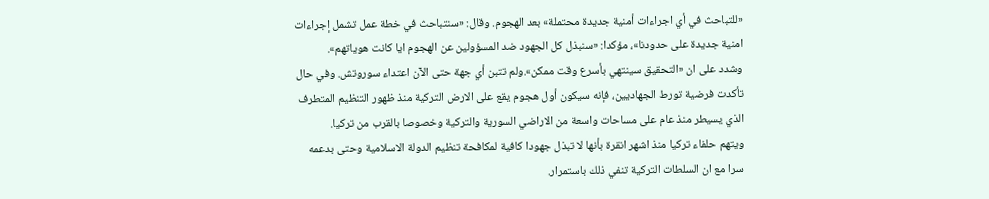«للتباحث في أي اجراءات أمنية جديدة محتملة» بعد الهجوم. وقال: «سنتباحث في خطة عمل تشمل إجراءات امنية جديدة على حدودنا»، مؤكدا: «سنبذل كل الجهود ضد المسؤولين عن الهجوم ايا كانت هوياتهم».
وشدد على ان «التحقيق سينتهي بأسرع وقت ممكن».ولم تتبن أي جهة حتى الآن اعتداء سوروتش. وفي حال تأكدت فرضية تورط الجهاديين، فإنه سيكون أول هجوم يقع على الارض التركية منذ ظهور التنظيم المتطرف الذي يسيطر منذ عام على مساحات واسعة من الاراضي السورية والتركية وخصوصا بالقرب من تركيا.
ويتهم حلفاء تركيا منذ اشهر انقرة بأنها لا تبذل جهودا كافية لمكافحة تنظيم الدولة الاسلامية وحتى بدعمه سرا مع ان السلطات التركية تنفي ذلك باستمرار.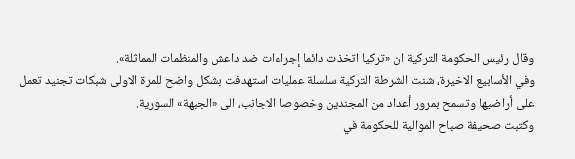وقال رئيس الحكومة التركية ان «تركيا اتخذت دائما إجراءات ضد داعش والمنظمات المماثلة».
وفي الأسابيع الاخيرة، شنت الشرطة التركية سلسلة عمليات استهدفت بشكل واضح للمرة الاولى شبكات تجنيد تعمل على أراضيها وتسمح بمرور أعداد من المجندين وخصوصا الاجانب، الى «الجبهة» السورية.
وكتبت صحيفة صباح الموالية للحكومة في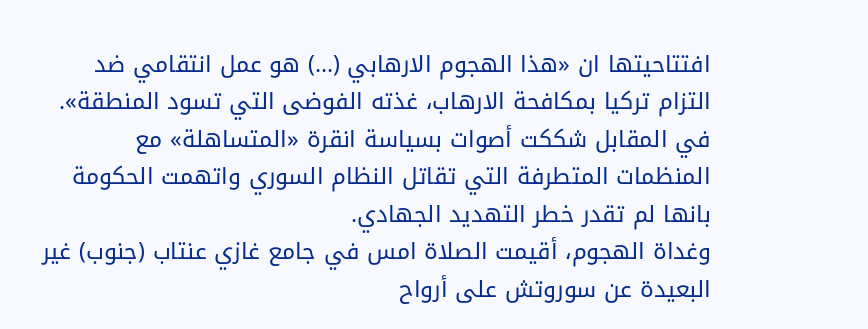افتتاحيتها ان «هذا الهجوم الارهابي (...) هو عمل انتقامي ضد التزام تركيا بمكافحة الارهاب، غذته الفوضى التي تسود المنطقة».
في المقابل شككت أصوات بسياسة انقرة «المتساهلة» مع المنظمات المتطرفة التي تقاتل النظام السوري واتهمت الحكومة بانها لم تقدر خطر التهديد الجهادي.
وغداة الهجوم، أقيمت الصلاة امس في جامع غازي عنتاب (جنوب) غير البعيدة عن سوروتش على أرواح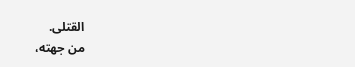القتلى.
من جهته،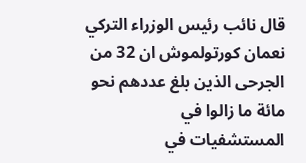قال نائب رئيس الوزراء التركي نعمان كورتولموش ان 32 من الجرحى الذين بلغ عددهم نحو مائة ما زالوا في المستشفيات في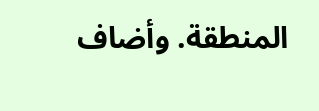المنطقة. وأضاف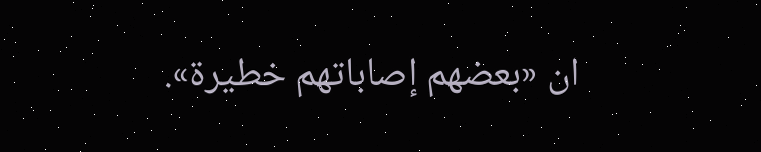ان «بعضهم إصاباتهم خطيرة».